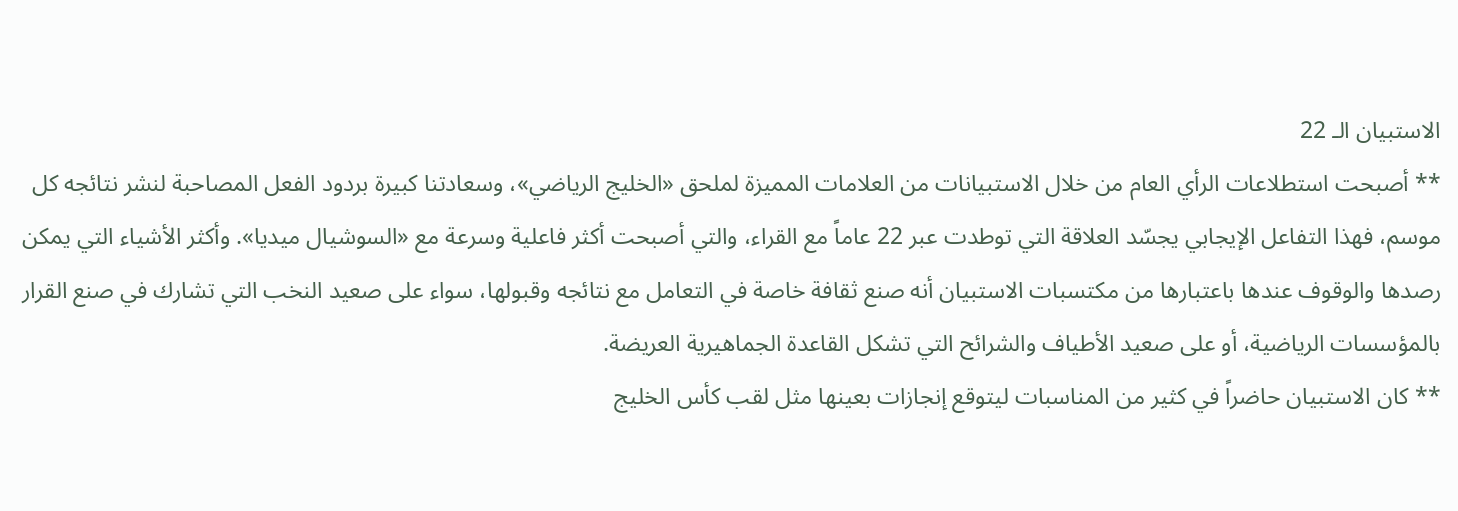الاستبيان الـ 22
** أصبحت استطلاعات الرأي العام من خلال الاستبيانات من العلامات المميزة لملحق «الخليج الرياضي»، وسعادتنا كبيرة بردود الفعل المصاحبة لنشر نتائجه كل موسم، فهذا التفاعل الإيجابي يجسّد العلاقة التي توطدت عبر 22 عاماً مع القراء، والتي أصبحت أكثر فاعلية وسرعة مع «السوشيال ميديا». وأكثر الأشياء التي يمكن رصدها والوقوف عندها باعتبارها من مكتسبات الاستبيان أنه صنع ثقافة خاصة في التعامل مع نتائجه وقبولها، سواء على صعيد النخب التي تشارك في صنع القرار بالمؤسسات الرياضية، أو على صعيد الأطياف والشرائح التي تشكل القاعدة الجماهيرية العريضة.
** كان الاستبيان حاضراً في كثير من المناسبات ليتوقع إنجازات بعينها مثل لقب كأس الخليج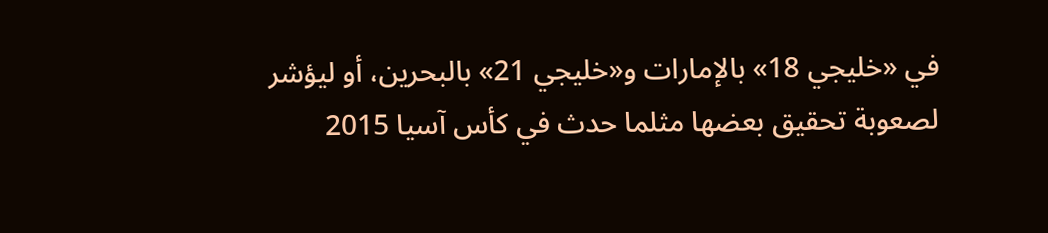في «خليجي 18» بالإمارات و«خليجي 21» بالبحرين، أو ليؤشر لصعوبة تحقيق بعضها مثلما حدث في كأس آسيا 2015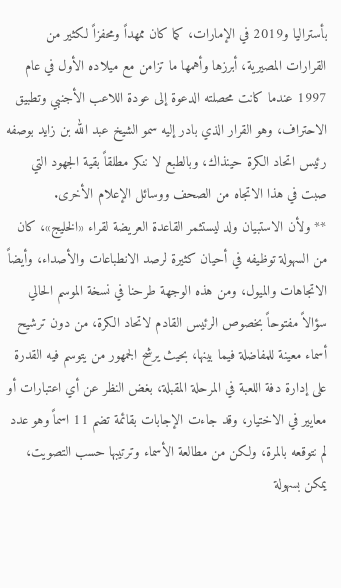بأستراليا و2019 في الإمارات، كما كان ممهداً ومحفزاً لكثير من القرارات المصيرية، أبرزها وأهمها ما تزامن مع ميلاده الأول في عام 1997 عندما كانت محصلته الدعوة إلى عودة اللاعب الأجنبي وتطبيق الاحتراف، وهو القرار الذي بادر إليه سمو الشيخ عبد الله بن زايد بوصفه رئيس اتحاد الكرة حينذاك، وبالطبع لا ننكر مطلقاً بقية الجهود التي صبت في هذا الاتجاه من الصحف ووسائل الإعلام الأخرى.
** ولأن الاستبيان ولد ليستثمر القاعدة العريضة لقراء «الخليج»، كان من السهولة توظيفه في أحيان كثيرة لرصد الانطباعات والأصداء، وأيضاً الاتجاهات والميول، ومن هذه الوجهة طرحنا في نسخة الموسم الحالي سؤالاً مفتوحاً بخصوص الرئيس القادم لاتحاد الكرة، من دون ترشيح أسماء معينة للمفاضلة فيما بينها، بحيث يرشح الجمهور من يتوسم فيه القدرة على إدارة دفة اللعبة في المرحلة المقبلة، بغض النظر عن أي اعتبارات أو معايير في الاختيار، وقد جاءت الإجابات بقائمة تضم 11 اسماً وهو عدد لم نتوقعه بالمرة، ولكن من مطالعة الأسماء وترتيبها حسب التصويت، يمكن بسهولة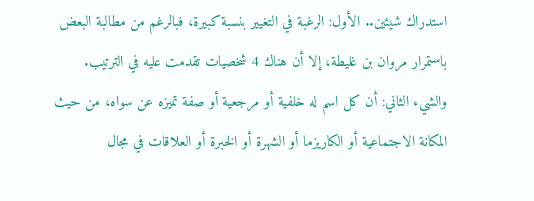استدراك شيئين.. الأول: الرغبة في التغيير بنسبة كبيرة، فبالرغم من مطالبة البعض باستمرار مروان بن غليطة، إلا أن هناك 4 شخصيات تقدمت عليه في الترتيب.
والشيء الثاني: أن كل اسم له خلفية أو مرجعية أو صفة تميزه عن سواه، من حيث المكانة الاجتماعية أو الكاريزما أو الشهرة أو الخبرة أو العلاقات في مجال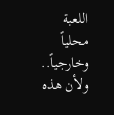اللعبة محلياً وخارجياً.. ولأن هذه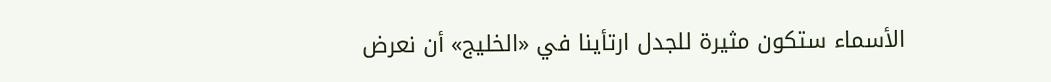الأسماء ستكون مثيرة للجدل ارتأينا في «الخليج» أن نعرض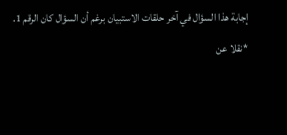إجابة هذا السؤال في آخر حلقات الاستبيان برغم أن السؤال كان الرقم 1.
*نقلا عن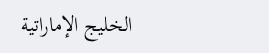الخليج الإماراتية